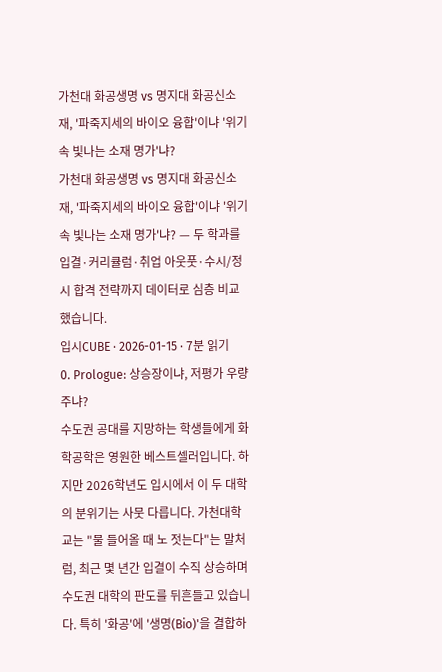가천대 화공생명 vs 명지대 화공신소재, '파죽지세의 바이오 융합'이냐 '위기 속 빛나는 소재 명가'냐?
가천대 화공생명 vs 명지대 화공신소재, '파죽지세의 바이오 융합'이냐 '위기 속 빛나는 소재 명가'냐? — 두 학과를 입결·커리큘럼·취업 아웃풋·수시/정시 합격 전략까지 데이터로 심층 비교했습니다.
입시CUBE · 2026-01-15 · 7분 읽기
0. Prologue: 상승장이냐, 저평가 우량주냐?
수도권 공대를 지망하는 학생들에게 화학공학은 영원한 베스트셀러입니다. 하지만 2026학년도 입시에서 이 두 대학의 분위기는 사뭇 다릅니다. 가천대학교는 "물 들어올 때 노 젓는다"는 말처럼, 최근 몇 년간 입결이 수직 상승하며 수도권 대학의 판도를 뒤흔들고 있습니다. 특히 '화공'에 '생명(Bio)'을 결합하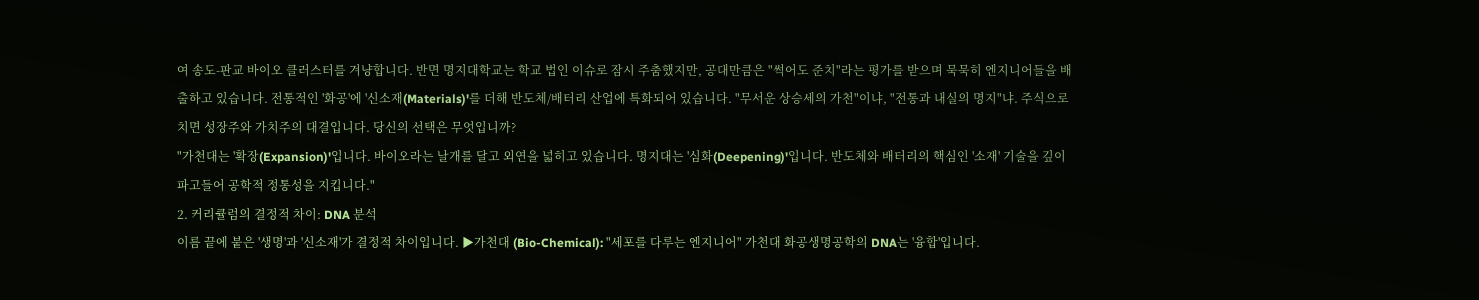여 송도-판교 바이오 클러스터를 겨냥합니다. 반면 명지대학교는 학교 법인 이슈로 잠시 주춤했지만, 공대만큼은 "썩어도 준치"라는 평가를 받으며 묵묵히 엔지니어들을 배출하고 있습니다. 전통적인 '화공'에 '신소재(Materials)'를 더해 반도체/배터리 산업에 특화되어 있습니다. "무서운 상승세의 가천"이냐, "전통과 내실의 명지"냐. 주식으로 치면 성장주와 가치주의 대결입니다. 당신의 선택은 무엇입니까?
"가천대는 '확장(Expansion)'입니다. 바이오라는 날개를 달고 외연을 넓히고 있습니다. 명지대는 '심화(Deepening)'입니다. 반도체와 배터리의 핵심인 '소재' 기술을 깊이 파고들어 공학적 정통성을 지킵니다."
2. 커리큘럼의 결정적 차이: DNA 분석
이름 끝에 붙은 '생명'과 '신소재'가 결정적 차이입니다. ▶가천대 (Bio-Chemical): "세포를 다루는 엔지니어" 가천대 화공생명공학의 DNA는 '융합'입니다.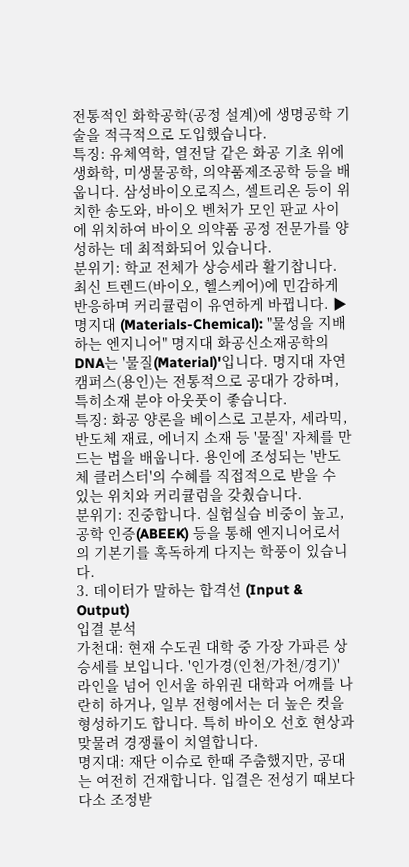전통적인 화학공학(공정 설계)에 생명공학 기술을 적극적으로 도입했습니다.
특징: 유체역학, 열전달 같은 화공 기초 위에 생화학, 미생물공학, 의약품제조공학 등을 배웁니다. 삼성바이오로직스, 셀트리온 등이 위치한 송도와, 바이오 벤처가 모인 판교 사이에 위치하여 바이오 의약품 공정 전문가를 양성하는 데 최적화되어 있습니다.
분위기: 학교 전체가 상승세라 활기찹니다. 최신 트렌드(바이오, 헬스케어)에 민감하게 반응하며 커리큘럼이 유연하게 바뀝니다. ▶명지대 (Materials-Chemical): "물성을 지배하는 엔지니어" 명지대 화공신소재공학의 DNA는 '물질(Material)'입니다. 명지대 자연캠퍼스(용인)는 전통적으로 공대가 강하며, 특히소재 분야 아웃풋이 좋습니다.
특징: 화공 양론을 베이스로 고분자, 세라믹, 반도체 재료, 에너지 소재 등 '물질' 자체를 만드는 법을 배웁니다. 용인에 조성되는 '반도체 클러스터'의 수혜를 직접적으로 받을 수 있는 위치와 커리큘럼을 갖췄습니다.
분위기: 진중합니다. 실험실습 비중이 높고, 공학 인증(ABEEK) 등을 통해 엔지니어로서의 기본기를 혹독하게 다지는 학풍이 있습니다.
3. 데이터가 말하는 합격선 (Input & Output)
입결 분석
가천대: 현재 수도권 대학 중 가장 가파른 상승세를 보입니다. '인가경(인천/가천/경기)' 라인을 넘어 인서울 하위권 대학과 어깨를 나란히 하거나, 일부 전형에서는 더 높은 컷을 형성하기도 합니다. 특히 바이오 선호 현상과 맞물려 경쟁률이 치열합니다.
명지대: 재단 이슈로 한때 주춤했지만, 공대는 여전히 건재합니다. 입결은 전성기 때보다 다소 조정받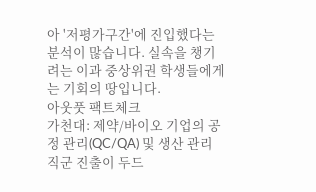아 '저평가구간'에 진입했다는 분석이 많습니다. 실속을 챙기려는 이과 중상위권 학생들에게는 기회의 땅입니다.
아웃풋 팩트체크
가천대: 제약/바이오 기업의 공정 관리(QC/QA) 및 생산 관리 직군 진출이 두드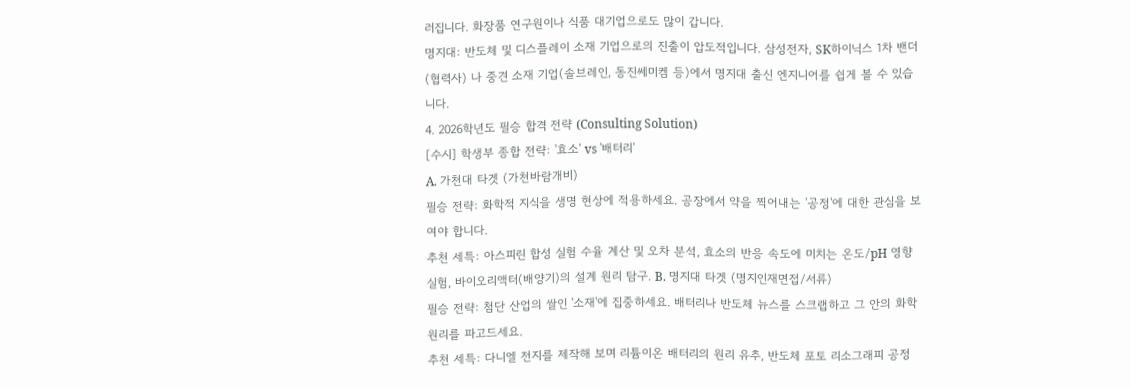러집니다. 화장품 연구원이나 식품 대기업으로도 많이 갑니다.
명지대: 반도체 및 디스플레이 소재 기업으로의 진출이 압도적입니다. 삼성전자, SK하이닉스 1차 밴더(협력사) 나 중견 소재 기업(솔브레인, 동진쎄미켐 등)에서 명지대 출신 엔지니어를 쉽게 볼 수 있습니다.
4. 2026학년도 필승 합격 전략 (Consulting Solution)
[수시] 학생부 종합 전략: '효소' vs '배터리'
A. 가천대 타겟 (가천바람개비)
필승 전략: 화학적 지식을 생명 현상에 적용하세요. 공장에서 약을 찍어내는 '공정'에 대한 관심을 보여야 합니다.
추천 세특: 아스피린 합성 실험 수율 계산 및 오차 분석, 효소의 반응 속도에 미치는 온도/pH 영향 실험, 바이오리액터(배양기)의 설계 원리 탐구. B. 명지대 타겟 (명지인재면접/서류)
필승 전략: 첨단 산업의 쌀인 '소재'에 집중하세요. 배터리나 반도체 뉴스를 스크랩하고 그 안의 화학 원리를 파고드세요.
추천 세특: 다니엘 전지를 제작해 보며 리튬이온 배터리의 원리 유추, 반도체 포토 리소그래피 공정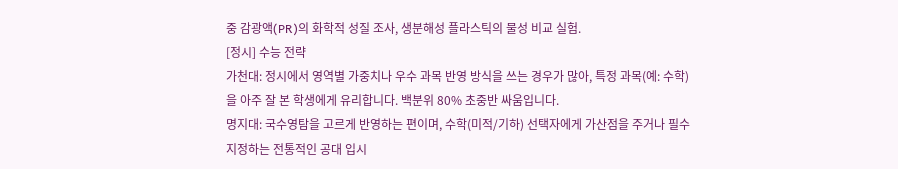중 감광액(PR)의 화학적 성질 조사, 생분해성 플라스틱의 물성 비교 실험.
[정시] 수능 전략
가천대: 정시에서 영역별 가중치나 우수 과목 반영 방식을 쓰는 경우가 많아, 특정 과목(예: 수학)을 아주 잘 본 학생에게 유리합니다. 백분위 80% 초중반 싸움입니다.
명지대: 국수영탐을 고르게 반영하는 편이며, 수학(미적/기하) 선택자에게 가산점을 주거나 필수 지정하는 전통적인 공대 입시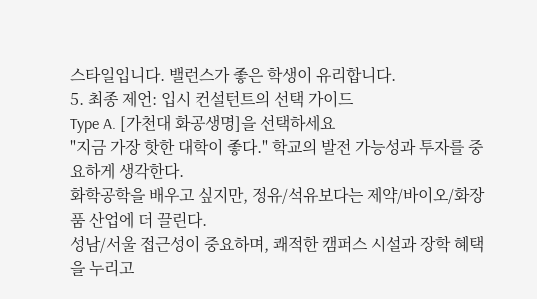스타일입니다. 밸런스가 좋은 학생이 유리합니다.
5. 최종 제언: 입시 컨설턴트의 선택 가이드
Type A. [가천대 화공생명]을 선택하세요
"지금 가장 핫한 대학이 좋다." 학교의 발전 가능성과 투자를 중요하게 생각한다.
화학공학을 배우고 싶지만, 정유/석유보다는 제약/바이오/화장품 산업에 더 끌린다.
성남/서울 접근성이 중요하며, 쾌적한 캠퍼스 시설과 장학 혜택을 누리고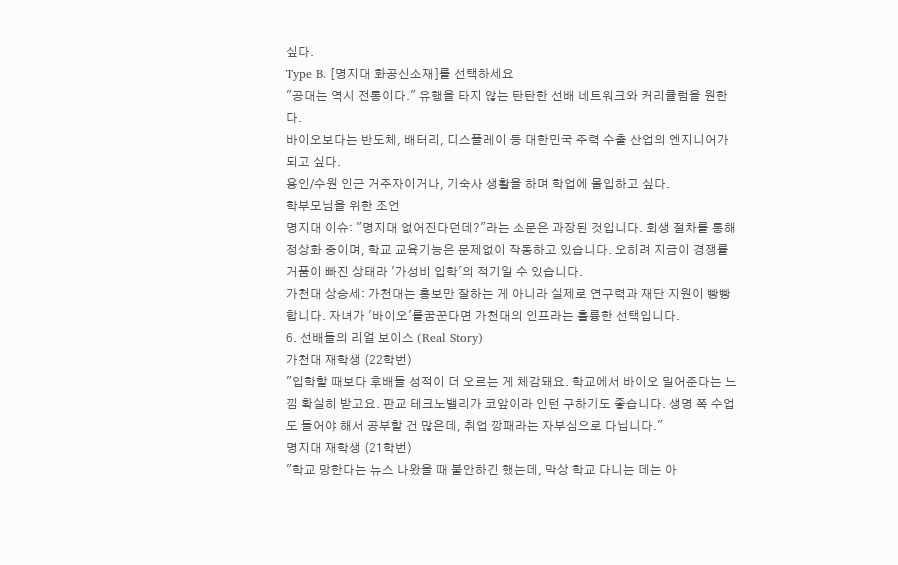싶다.
Type B. [명지대 화공신소재]를 선택하세요
"공대는 역시 전통이다." 유행을 타지 않는 탄탄한 선배 네트워크와 커리큘럼을 원한다.
바이오보다는 반도체, 배터리, 디스플레이 등 대한민국 주력 수출 산업의 엔지니어가 되고 싶다.
용인/수원 인근 거주자이거나, 기숙사 생활을 하며 학업에 몰입하고 싶다.
학부모님을 위한 조언
명지대 이슈: "명지대 없어진다던데?"라는 소문은 과장된 것입니다. 회생 절차를 통해 정상화 중이며, 학교 교육기능은 문제없이 작동하고 있습니다. 오히려 지금이 경쟁률 거품이 빠진 상태라 '가성비 입학'의 적기일 수 있습니다.
가천대 상승세: 가천대는 홍보만 잘하는 게 아니라 실제로 연구력과 재단 지원이 빵빵합니다. 자녀가 '바이오'를꿈꾼다면 가천대의 인프라는 훌륭한 선택입니다.
6. 선배들의 리얼 보이스 (Real Story)
가천대 재학생 (22학번)
"입학할 때보다 후배들 성적이 더 오르는 게 체감돼요. 학교에서 바이오 밀어준다는 느낌 확실히 받고요. 판교 테크노밸리가 코앞이라 인턴 구하기도 좋습니다. 생명 쪽 수업도 들어야 해서 공부할 건 많은데, 취업 깡패라는 자부심으로 다닙니다."
명지대 재학생 (21학번)
"학교 망한다는 뉴스 나왔을 때 불안하긴 했는데, 막상 학교 다니는 데는 아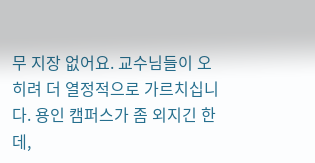무 지장 없어요. 교수님들이 오히려 더 열정적으로 가르치십니다. 용인 캠퍼스가 좀 외지긴 한데,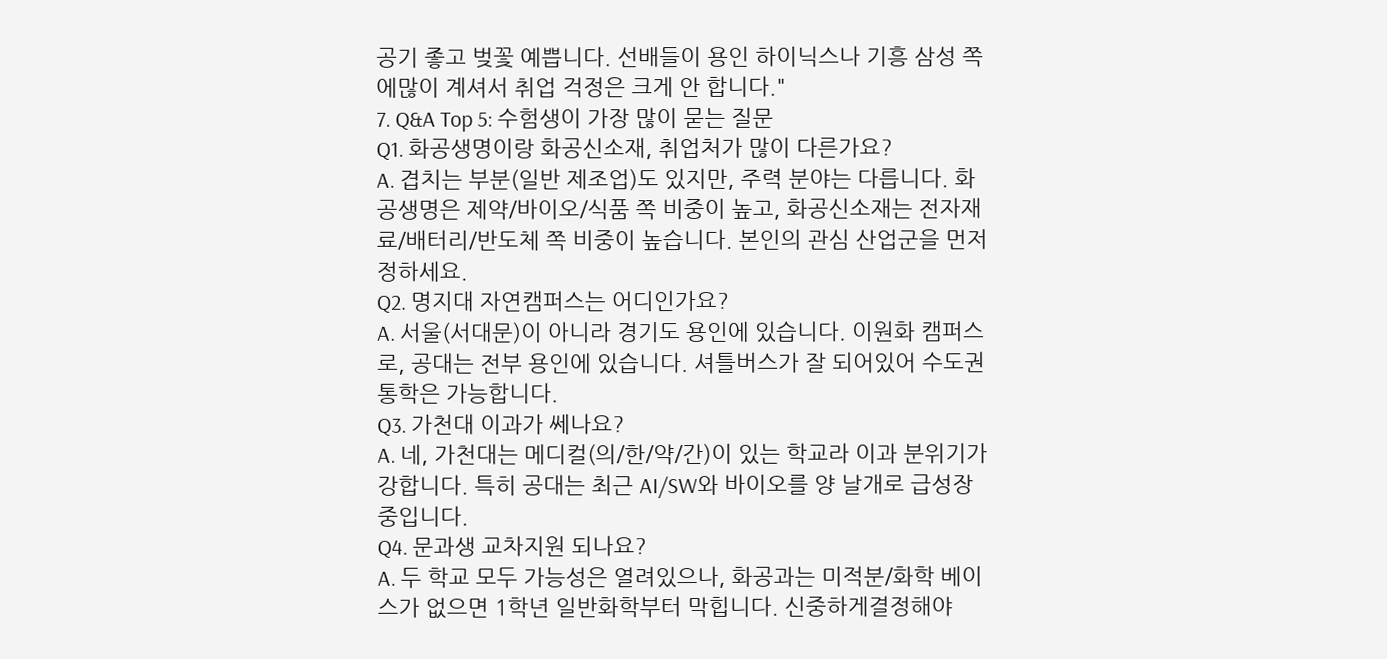공기 좋고 벚꽃 예쁩니다. 선배들이 용인 하이닉스나 기흥 삼성 쪽에많이 계셔서 취업 걱정은 크게 안 합니다."
7. Q&A Top 5: 수험생이 가장 많이 묻는 질문
Q1. 화공생명이랑 화공신소재, 취업처가 많이 다른가요?
A. 겹치는 부분(일반 제조업)도 있지만, 주력 분야는 다릅니다. 화공생명은 제약/바이오/식품 쪽 비중이 높고, 화공신소재는 전자재료/배터리/반도체 쪽 비중이 높습니다. 본인의 관심 산업군을 먼저 정하세요.
Q2. 명지대 자연캠퍼스는 어디인가요?
A. 서울(서대문)이 아니라 경기도 용인에 있습니다. 이원화 캠퍼스로, 공대는 전부 용인에 있습니다. 셔틀버스가 잘 되어있어 수도권 통학은 가능합니다.
Q3. 가천대 이과가 쎄나요?
A. 네, 가천대는 메디컬(의/한/약/간)이 있는 학교라 이과 분위기가 강합니다. 특히 공대는 최근 AI/SW와 바이오를 양 날개로 급성장 중입니다.
Q4. 문과생 교차지원 되나요?
A. 두 학교 모두 가능성은 열려있으나, 화공과는 미적분/화학 베이스가 없으면 1학년 일반화학부터 막힙니다. 신중하게결정해야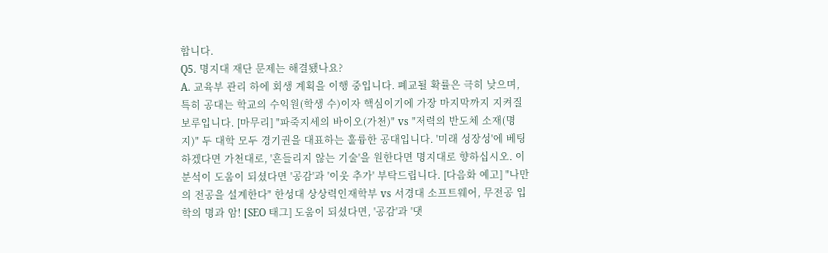합니다.
Q5. 명지대 재단 문제는 해결됐나요?
A. 교육부 관리 하에 회생 계획을 이행 중입니다. 폐교될 확률은 극히 낮으며, 특히 공대는 학교의 수익원(학생 수)이자 핵심이기에 가장 마지막까지 지켜질 보루입니다. [마무리] "파죽지세의 바이오(가천)" vs "저력의 반도체 소재(명지)" 두 대학 모두 경기권을 대표하는 훌륭한 공대입니다. '미래 성장성'에 베팅하겠다면 가천대로, '흔들리지 않는 기술'을 원한다면 명지대로 향하십시오. 이 분석이 도움이 되셨다면 '공감'과 '이웃 추가' 부탁드립니다. [다음화 예고] "나만의 전공을 설계한다" 한성대 상상력인재학부 vs 서경대 소프트웨어, 무전공 입학의 명과 암! [SEO 태그] 도움이 되셨다면, '공감'과 '댓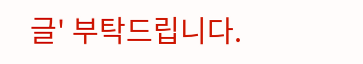글' 부탁드립니다.